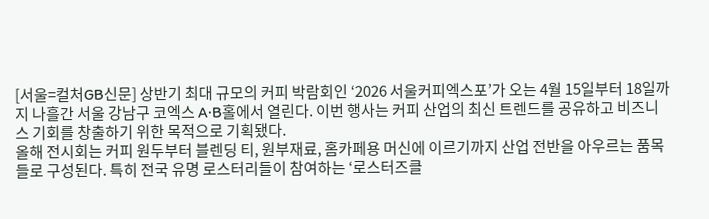[서울=컬처GB신문] 상반기 최대 규모의 커피 박람회인 ‘2026 서울커피엑스포’가 오는 4월 15일부터 18일까지 나흘간 서울 강남구 코엑스 A·B홀에서 열린다. 이번 행사는 커피 산업의 최신 트렌드를 공유하고 비즈니스 기회를 창출하기 위한 목적으로 기획됐다.
올해 전시회는 커피 원두부터 블렌딩 티, 원부재료, 홈카페용 머신에 이르기까지 산업 전반을 아우르는 품목들로 구성된다. 특히 전국 유명 로스터리들이 참여하는 ‘로스터즈클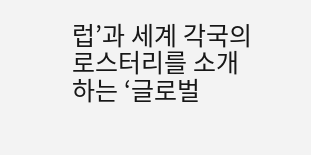럽’과 세계 각국의 로스터리를 소개하는 ‘글로벌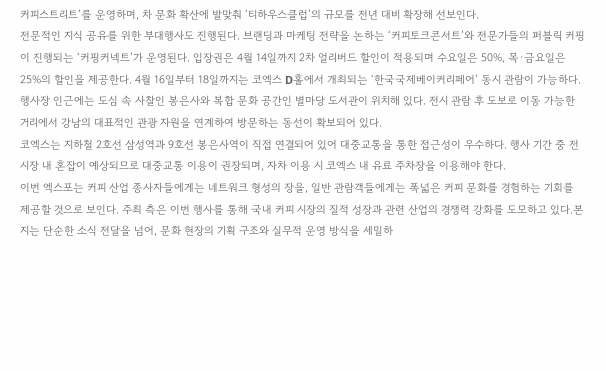커피스트리트’를 운영하며, 차 문화 확산에 발맞춰 ‘티하우스클럽’의 규모를 전년 대비 확장해 선보인다.
전문적인 지식 공유를 위한 부대행사도 진행된다. 브랜딩과 마케팅 전략을 논하는 ‘커피토크콘서트’와 전문가들의 퍼블릭 커핑이 진행되는 ‘커핑커넥트’가 운영된다. 입장권은 4월 14일까지 2차 얼리버드 할인이 적용되며 수요일은 50%, 목·금요일은 25%의 할인을 제공한다. 4월 16일부터 18일까지는 코엑스 D홀에서 개최되는 ‘한국국제베이커리페어’ 동시 관람이 가능하다.
행사장 인근에는 도심 속 사찰인 봉은사와 복합 문화 공간인 별마당 도서관이 위치해 있다. 전시 관람 후 도보로 이동 가능한 거리에서 강남의 대표적인 관광 자원을 연계하여 방문하는 동선이 확보되어 있다.
코엑스는 지하철 2호선 삼성역과 9호선 봉은사역이 직접 연결되어 있어 대중교통을 통한 접근성이 우수하다. 행사 기간 중 전시장 내 혼잡이 예상되므로 대중교통 이용이 권장되며, 자차 이용 시 코엑스 내 유료 주차장을 이용해야 한다.
이번 엑스포는 커피 산업 종사자들에게는 네트워크 형성의 장을, 일반 관람객들에게는 폭넓은 커피 문화를 경험하는 기회를 제공할 것으로 보인다. 주최 측은 이번 행사를 통해 국내 커피 시장의 질적 성장과 관련 산업의 경쟁력 강화를 도모하고 있다.본지는 단순한 소식 전달을 넘어, 문화 현장의 기획 구조와 실무적 운영 방식을 세밀하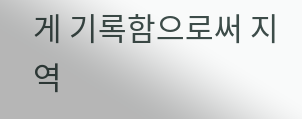게 기록함으로써 지역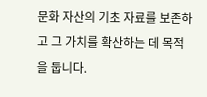문화 자산의 기초 자료를 보존하고 그 가치를 확산하는 데 목적을 둡니다.